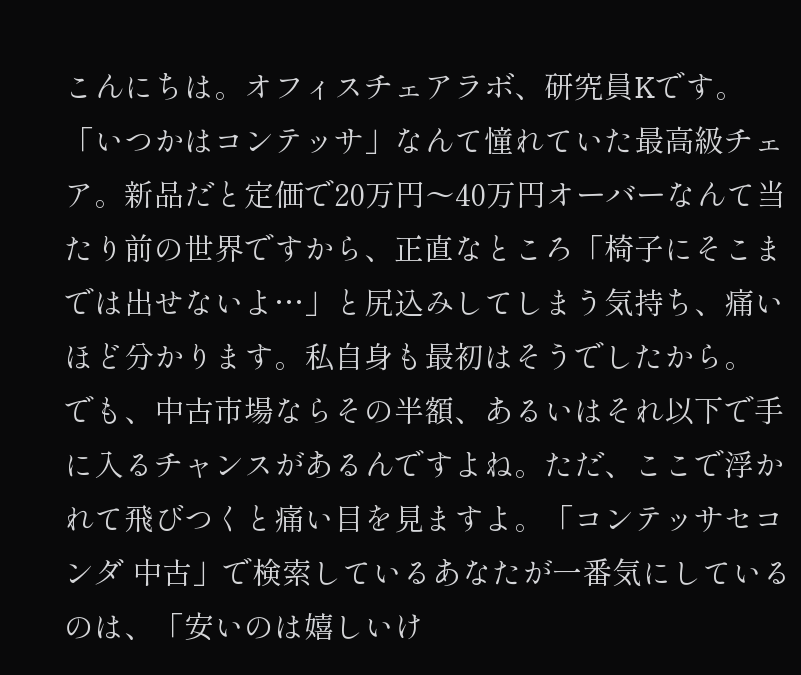こんにちは。オフィスチェアラボ、研究員Kです。
「いつかはコンテッサ」なんて憧れていた最高級チェア。新品だと定価で20万円〜40万円オーバーなんて当たり前の世界ですから、正直なところ「椅子にそこまでは出せないよ…」と尻込みしてしまう気持ち、痛いほど分かります。私自身も最初はそうでしたから。
でも、中古市場ならその半額、あるいはそれ以下で手に入るチャンスがあるんですよね。ただ、ここで浮かれて飛びつくと痛い目を見ますよ。「コンテッサセコンダ 中古」で検索しているあなたが一番気にしているのは、「安いのは嬉しいけ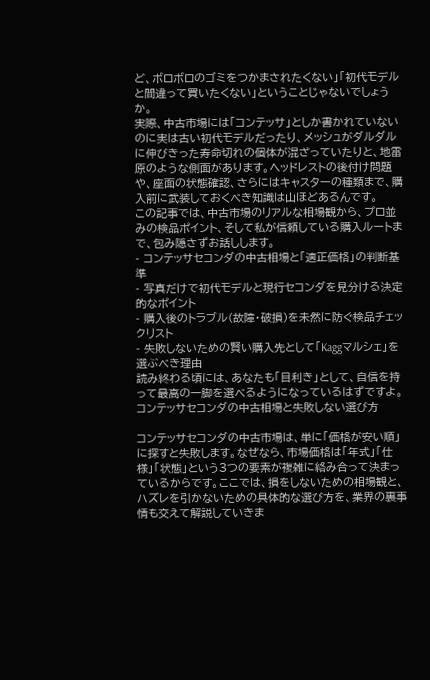ど、ボロボロのゴミをつかまされたくない」「初代モデルと間違って買いたくない」ということじゃないでしょうか。
実際、中古市場には「コンテッサ」としか書かれていないのに実は古い初代モデルだったり、メッシュがダルダルに伸びきった寿命切れの個体が混ざっていたりと、地雷原のような側面があります。ヘッドレストの後付け問題や、座面の状態確認、さらにはキャスターの種類まで、購入前に武装しておくべき知識は山ほどあるんです。
この記事では、中古市場のリアルな相場観から、プロ並みの検品ポイント、そして私が信頼している購入ルートまで、包み隠さずお話しします。
- コンテッサセコンダの中古相場と「適正価格」の判断基準
- 写真だけで初代モデルと現行セコンダを見分ける決定的なポイント
- 購入後のトラブル(故障・破損)を未然に防ぐ検品チェックリスト
- 失敗しないための賢い購入先として「Kaggマルシェ」を選ぶべき理由
読み終わる頃には、あなたも「目利き」として、自信を持って最高の一脚を選べるようになっているはずですよ。
コンテッサセコンダの中古相場と失敗しない選び方

コンテッサセコンダの中古市場は、単に「価格が安い順」に探すと失敗します。なぜなら、市場価格は「年式」「仕様」「状態」という3つの要素が複雑に絡み合って決まっているからです。ここでは、損をしないための相場観と、ハズレを引かないための具体的な選び方を、業界の裏事情も交えて解説していきま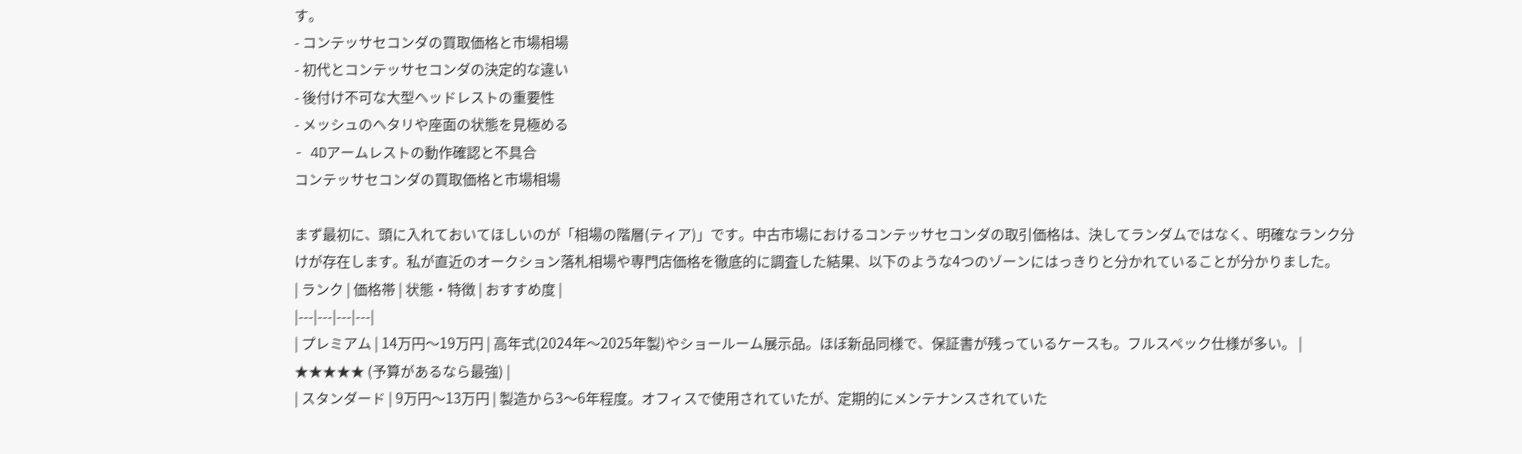す。
- コンテッサセコンダの買取価格と市場相場
- 初代とコンテッサセコンダの決定的な違い
- 後付け不可な大型ヘッドレストの重要性
- メッシュのヘタリや座面の状態を見極める
- 4Dアームレストの動作確認と不具合
コンテッサセコンダの買取価格と市場相場

まず最初に、頭に入れておいてほしいのが「相場の階層(ティア)」です。中古市場におけるコンテッサセコンダの取引価格は、決してランダムではなく、明確なランク分けが存在します。私が直近のオークション落札相場や専門店価格を徹底的に調査した結果、以下のような4つのゾーンにはっきりと分かれていることが分かりました。
| ランク | 価格帯 | 状態・特徴 | おすすめ度 |
|---|---|---|---|
| プレミアム | 14万円〜19万円 | 高年式(2024年〜2025年製)やショールーム展示品。ほぼ新品同様で、保証書が残っているケースも。フルスペック仕様が多い。 | ★★★★★ (予算があるなら最強) |
| スタンダード | 9万円〜13万円 | 製造から3〜6年程度。オフィスで使用されていたが、定期的にメンテナンスされていた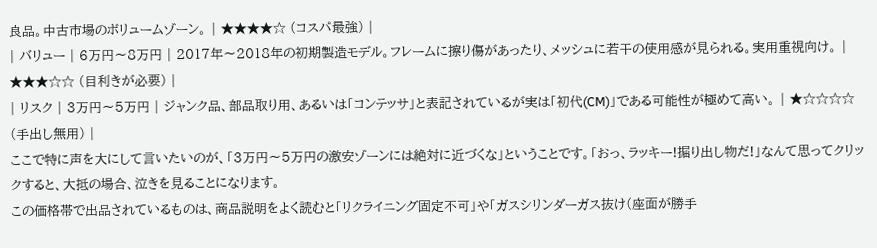良品。中古市場のボリュームゾーン。 | ★★★★☆ (コスパ最強) |
| バリュー | 6万円〜8万円 | 2017年〜2018年の初期製造モデル。フレームに擦り傷があったり、メッシュに若干の使用感が見られる。実用重視向け。 | ★★★☆☆ (目利きが必要) |
| リスク | 3万円〜5万円 | ジャンク品、部品取り用、あるいは「コンテッサ」と表記されているが実は「初代(CM)」である可能性が極めて高い。 | ★☆☆☆☆ (手出し無用) |
ここで特に声を大にして言いたいのが、「3万円〜5万円の激安ゾーンには絶対に近づくな」ということです。「おっ、ラッキー!掘り出し物だ!」なんて思ってクリックすると、大抵の場合、泣きを見ることになります。
この価格帯で出品されているものは、商品説明をよく読むと「リクライニング固定不可」や「ガスシリンダーガス抜け(座面が勝手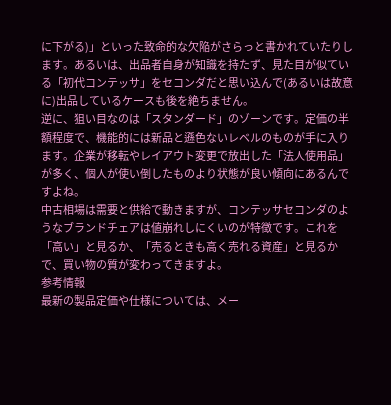に下がる)」といった致命的な欠陥がさらっと書かれていたりします。あるいは、出品者自身が知識を持たず、見た目が似ている「初代コンテッサ」をセコンダだと思い込んで(あるいは故意に)出品しているケースも後を絶ちません。
逆に、狙い目なのは「スタンダード」のゾーンです。定価の半額程度で、機能的には新品と遜色ないレベルのものが手に入ります。企業が移転やレイアウト変更で放出した「法人使用品」が多く、個人が使い倒したものより状態が良い傾向にあるんですよね。
中古相場は需要と供給で動きますが、コンテッサセコンダのようなブランドチェアは値崩れしにくいのが特徴です。これを「高い」と見るか、「売るときも高く売れる資産」と見るかで、買い物の質が変わってきますよ。
参考情報
最新の製品定価や仕様については、メー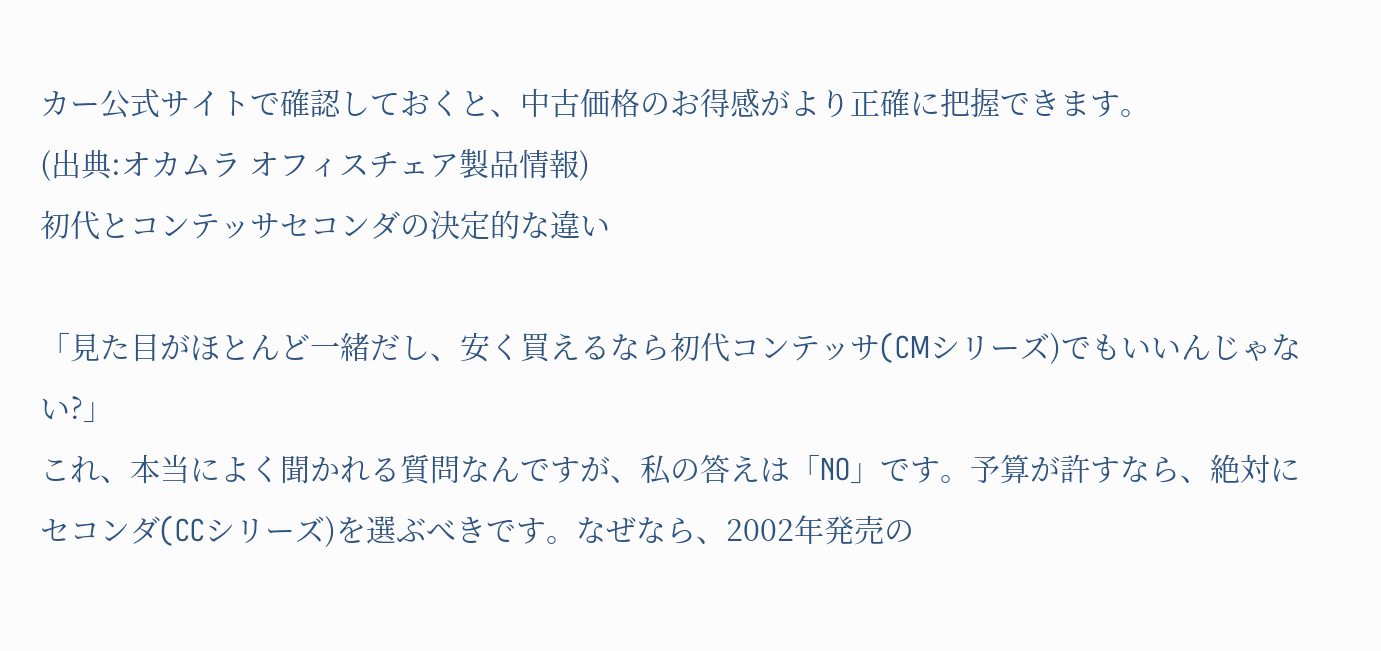カー公式サイトで確認しておくと、中古価格のお得感がより正確に把握できます。
(出典:オカムラ オフィスチェア製品情報)
初代とコンテッサセコンダの決定的な違い

「見た目がほとんど一緒だし、安く買えるなら初代コンテッサ(CMシリーズ)でもいいんじゃない?」
これ、本当によく聞かれる質問なんですが、私の答えは「NO」です。予算が許すなら、絶対にセコンダ(CCシリーズ)を選ぶべきです。なぜなら、2002年発売の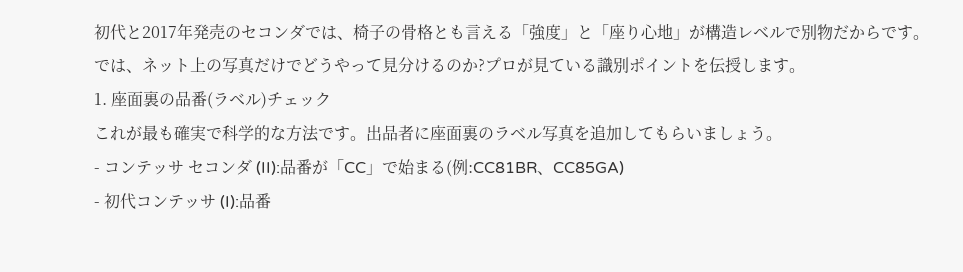初代と2017年発売のセコンダでは、椅子の骨格とも言える「強度」と「座り心地」が構造レベルで別物だからです。
では、ネット上の写真だけでどうやって見分けるのか?プロが見ている識別ポイントを伝授します。
1. 座面裏の品番(ラベル)チェック
これが最も確実で科学的な方法です。出品者に座面裏のラベル写真を追加してもらいましょう。
- コンテッサ セコンダ (II):品番が「CC」で始まる(例:CC81BR、CC85GA)
- 初代コンテッサ (I):品番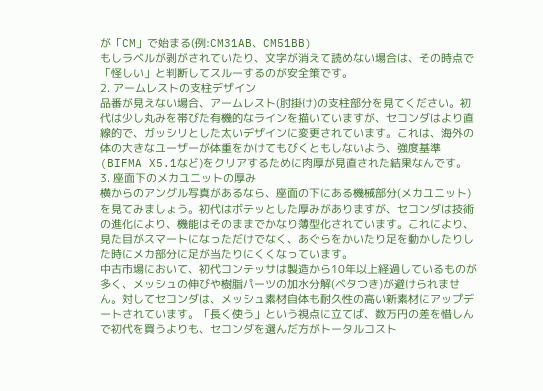が「CM」で始まる(例:CM31AB、CM51BB)
もしラベルが剥がされていたり、文字が消えて読めない場合は、その時点で「怪しい」と判断してスルーするのが安全策です。
2. アームレストの支柱デザイン
品番が見えない場合、アームレスト(肘掛け)の支柱部分を見てください。初代は少し丸みを帯びた有機的なラインを描いていますが、セコンダはより直線的で、ガッシリとした太いデザインに変更されています。これは、海外の体の大きなユーザーが体重をかけてもびくともしないよう、強度基準(BIFMA X5.1など)をクリアするために肉厚が見直された結果なんです。
3. 座面下のメカユニットの厚み
横からのアングル写真があるなら、座面の下にある機械部分(メカユニット)を見てみましょう。初代はボテッとした厚みがありますが、セコンダは技術の進化により、機能はそのままでかなり薄型化されています。これにより、見た目がスマートになっただけでなく、あぐらをかいたり足を動かしたりした時にメカ部分に足が当たりにくくなっています。
中古市場において、初代コンテッサは製造から10年以上経過しているものが多く、メッシュの伸びや樹脂パーツの加水分解(ベタつき)が避けられません。対してセコンダは、メッシュ素材自体も耐久性の高い新素材にアップデートされています。「長く使う」という視点に立てば、数万円の差を惜しんで初代を買うよりも、セコンダを選んだ方がトータルコスト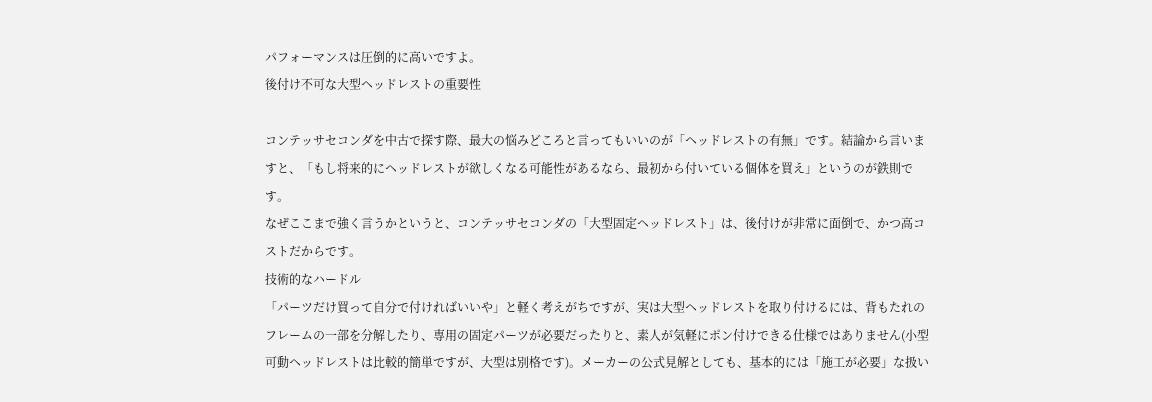パフォーマンスは圧倒的に高いですよ。
後付け不可な大型ヘッドレストの重要性

コンテッサセコンダを中古で探す際、最大の悩みどころと言ってもいいのが「ヘッドレストの有無」です。結論から言いますと、「もし将来的にヘッドレストが欲しくなる可能性があるなら、最初から付いている個体を買え」というのが鉄則です。
なぜここまで強く言うかというと、コンテッサセコンダの「大型固定ヘッドレスト」は、後付けが非常に面倒で、かつ高コストだからです。
技術的なハードル
「パーツだけ買って自分で付ければいいや」と軽く考えがちですが、実は大型ヘッドレストを取り付けるには、背もたれのフレームの一部を分解したり、専用の固定パーツが必要だったりと、素人が気軽にポン付けできる仕様ではありません(小型可動ヘッドレストは比較的簡単ですが、大型は別格です)。メーカーの公式見解としても、基本的には「施工が必要」な扱い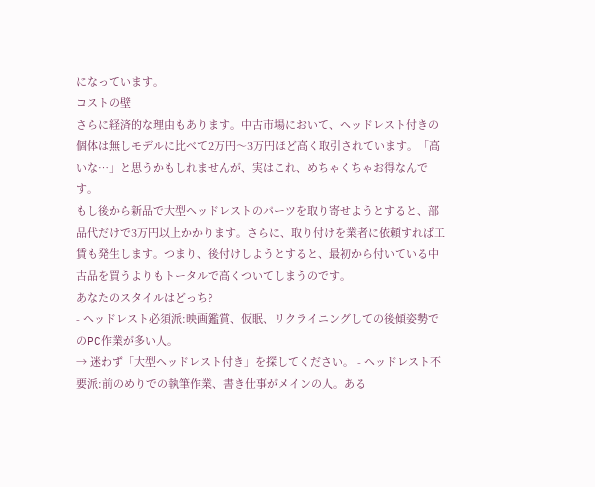になっています。
コストの壁
さらに経済的な理由もあります。中古市場において、ヘッドレスト付きの個体は無しモデルに比べて2万円〜3万円ほど高く取引されています。「高いな…」と思うかもしれませんが、実はこれ、めちゃくちゃお得なんです。
もし後から新品で大型ヘッドレストのパーツを取り寄せようとすると、部品代だけで3万円以上かかります。さらに、取り付けを業者に依頼すれば工賃も発生します。つまり、後付けしようとすると、最初から付いている中古品を買うよりもトータルで高くついてしまうのです。
あなたのスタイルはどっち?
- ヘッドレスト必須派:映画鑑賞、仮眠、リクライニングしての後傾姿勢でのPC作業が多い人。
→ 迷わず「大型ヘッドレスト付き」を探してください。 - ヘッドレスト不要派:前のめりでの執筆作業、書き仕事がメインの人。ある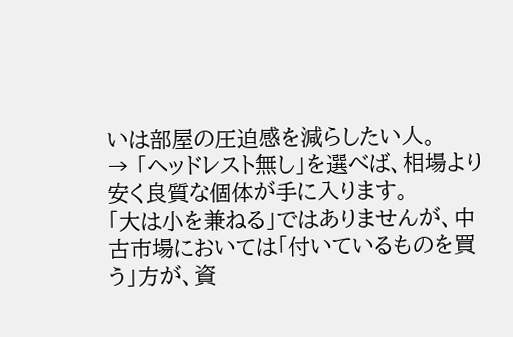いは部屋の圧迫感を減らしたい人。
→ 「ヘッドレスト無し」を選べば、相場より安く良質な個体が手に入ります。
「大は小を兼ねる」ではありませんが、中古市場においては「付いているものを買う」方が、資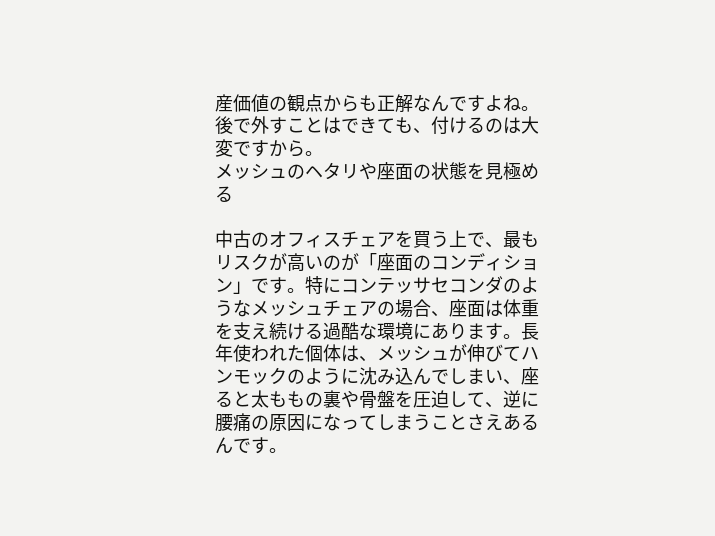産価値の観点からも正解なんですよね。後で外すことはできても、付けるのは大変ですから。
メッシュのヘタリや座面の状態を見極める

中古のオフィスチェアを買う上で、最もリスクが高いのが「座面のコンディション」です。特にコンテッサセコンダのようなメッシュチェアの場合、座面は体重を支え続ける過酷な環境にあります。長年使われた個体は、メッシュが伸びてハンモックのように沈み込んでしまい、座ると太ももの裏や骨盤を圧迫して、逆に腰痛の原因になってしまうことさえあるんです。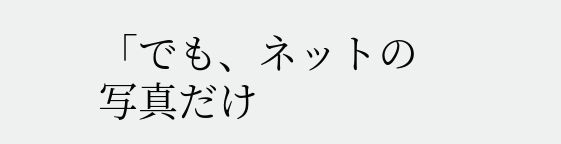「でも、ネットの写真だけ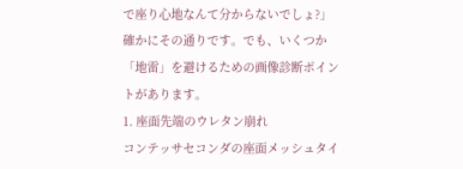で座り心地なんて分からないでしょ?」
確かにその通りです。でも、いくつか「地雷」を避けるための画像診断ポイントがあります。
1. 座面先端のウレタン崩れ
コンテッサセコンダの座面メッシュタイ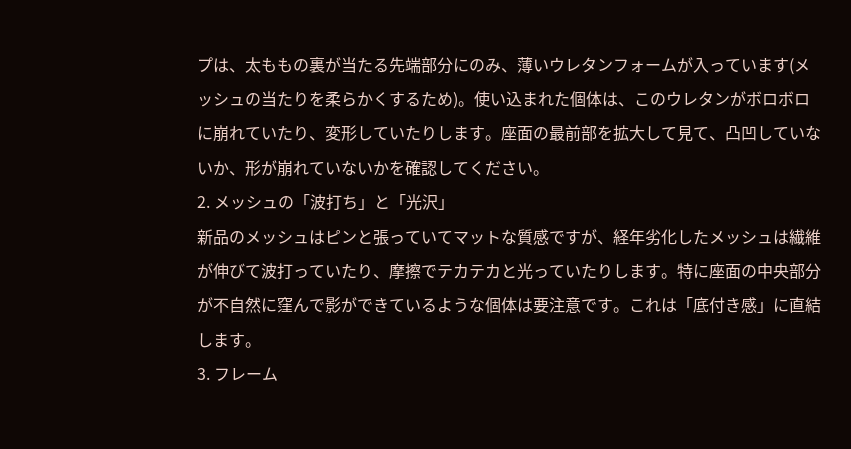プは、太ももの裏が当たる先端部分にのみ、薄いウレタンフォームが入っています(メッシュの当たりを柔らかくするため)。使い込まれた個体は、このウレタンがボロボロに崩れていたり、変形していたりします。座面の最前部を拡大して見て、凸凹していないか、形が崩れていないかを確認してください。
2. メッシュの「波打ち」と「光沢」
新品のメッシュはピンと張っていてマットな質感ですが、経年劣化したメッシュは繊維が伸びて波打っていたり、摩擦でテカテカと光っていたりします。特に座面の中央部分が不自然に窪んで影ができているような個体は要注意です。これは「底付き感」に直結します。
3. フレーム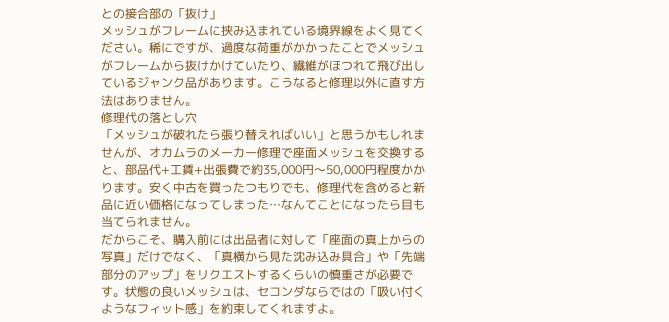との接合部の「抜け」
メッシュがフレームに挟み込まれている境界線をよく見てください。稀にですが、過度な荷重がかかったことでメッシュがフレームから抜けかけていたり、繊維がほつれて飛び出しているジャンク品があります。こうなると修理以外に直す方法はありません。
修理代の落とし穴
「メッシュが破れたら張り替えればいい」と思うかもしれませんが、オカムラのメーカー修理で座面メッシュを交換すると、部品代+工賃+出張費で約35,000円〜50,000円程度かかります。安く中古を買ったつもりでも、修理代を含めると新品に近い価格になってしまった…なんてことになったら目も当てられません。
だからこそ、購入前には出品者に対して「座面の真上からの写真」だけでなく、「真横から見た沈み込み具合」や「先端部分のアップ」をリクエストするくらいの慎重さが必要です。状態の良いメッシュは、セコンダならではの「吸い付くようなフィット感」を約束してくれますよ。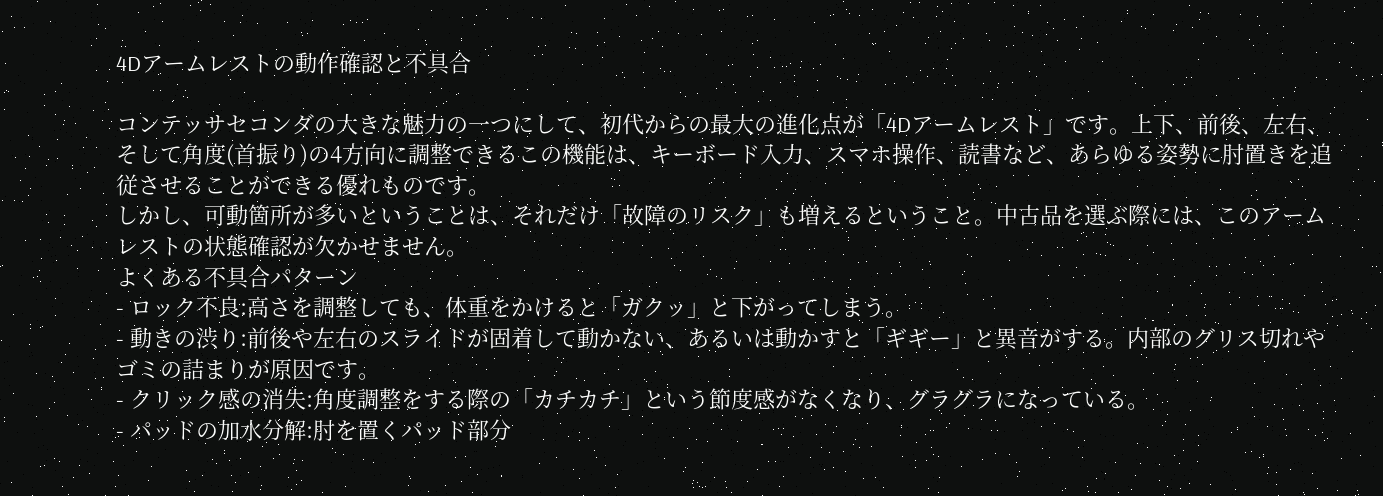4Dアームレストの動作確認と不具合

コンテッサセコンダの大きな魅力の一つにして、初代からの最大の進化点が「4Dアームレスト」です。上下、前後、左右、そして角度(首振り)の4方向に調整できるこの機能は、キーボード入力、スマホ操作、読書など、あらゆる姿勢に肘置きを追従させることができる優れものです。
しかし、可動箇所が多いということは、それだけ「故障のリスク」も増えるということ。中古品を選ぶ際には、このアームレストの状態確認が欠かせません。
よくある不具合パターン
- ロック不良:高さを調整しても、体重をかけると「ガクッ」と下がってしまう。
- 動きの渋り:前後や左右のスライドが固着して動かない、あるいは動かすと「ギギー」と異音がする。内部のグリス切れやゴミの詰まりが原因です。
- クリック感の消失:角度調整をする際の「カチカチ」という節度感がなくなり、グラグラになっている。
- パッドの加水分解:肘を置くパッド部分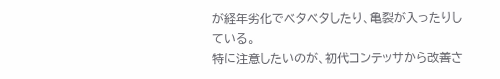が経年劣化でベタベタしたり、亀裂が入ったりしている。
特に注意したいのが、初代コンテッサから改善さ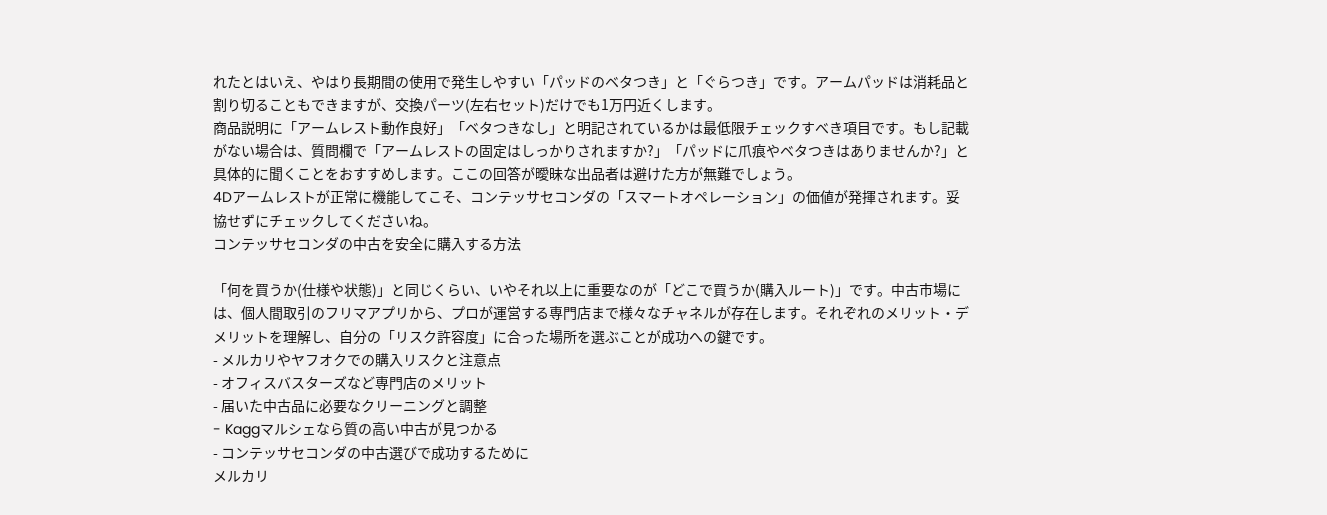れたとはいえ、やはり長期間の使用で発生しやすい「パッドのベタつき」と「ぐらつき」です。アームパッドは消耗品と割り切ることもできますが、交換パーツ(左右セット)だけでも1万円近くします。
商品説明に「アームレスト動作良好」「ベタつきなし」と明記されているかは最低限チェックすべき項目です。もし記載がない場合は、質問欄で「アームレストの固定はしっかりされますか?」「パッドに爪痕やベタつきはありませんか?」と具体的に聞くことをおすすめします。ここの回答が曖昧な出品者は避けた方が無難でしょう。
4Dアームレストが正常に機能してこそ、コンテッサセコンダの「スマートオペレーション」の価値が発揮されます。妥協せずにチェックしてくださいね。
コンテッサセコンダの中古を安全に購入する方法

「何を買うか(仕様や状態)」と同じくらい、いやそれ以上に重要なのが「どこで買うか(購入ルート)」です。中古市場には、個人間取引のフリマアプリから、プロが運営する専門店まで様々なチャネルが存在します。それぞれのメリット・デメリットを理解し、自分の「リスク許容度」に合った場所を選ぶことが成功への鍵です。
- メルカリやヤフオクでの購入リスクと注意点
- オフィスバスターズなど専門店のメリット
- 届いた中古品に必要なクリーニングと調整
- Kaggマルシェなら質の高い中古が見つかる
- コンテッサセコンダの中古選びで成功するために
メルカリ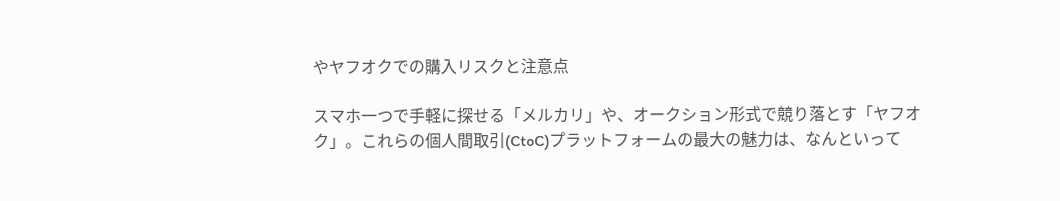やヤフオクでの購入リスクと注意点

スマホ一つで手軽に探せる「メルカリ」や、オークション形式で競り落とす「ヤフオク」。これらの個人間取引(CtoC)プラットフォームの最大の魅力は、なんといって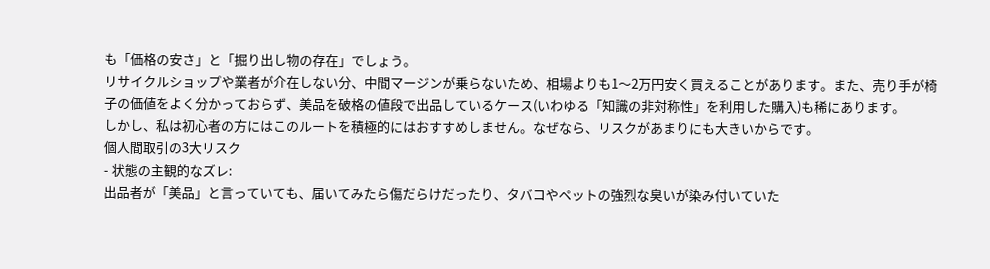も「価格の安さ」と「掘り出し物の存在」でしょう。
リサイクルショップや業者が介在しない分、中間マージンが乗らないため、相場よりも1〜2万円安く買えることがあります。また、売り手が椅子の価値をよく分かっておらず、美品を破格の値段で出品しているケース(いわゆる「知識の非対称性」を利用した購入)も稀にあります。
しかし、私は初心者の方にはこのルートを積極的にはおすすめしません。なぜなら、リスクがあまりにも大きいからです。
個人間取引の3大リスク
- 状態の主観的なズレ:
出品者が「美品」と言っていても、届いてみたら傷だらけだったり、タバコやペットの強烈な臭いが染み付いていた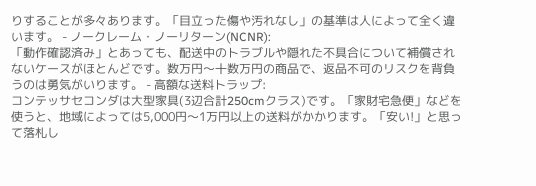りすることが多々あります。「目立った傷や汚れなし」の基準は人によって全く違います。 - ノークレーム・ノーリターン(NCNR):
「動作確認済み」とあっても、配送中のトラブルや隠れた不具合について補償されないケースがほとんどです。数万円〜十数万円の商品で、返品不可のリスクを背負うのは勇気がいります。 - 高額な送料トラップ:
コンテッサセコンダは大型家具(3辺合計250cmクラス)です。「家財宅急便」などを使うと、地域によっては5,000円〜1万円以上の送料がかかります。「安い!」と思って落札し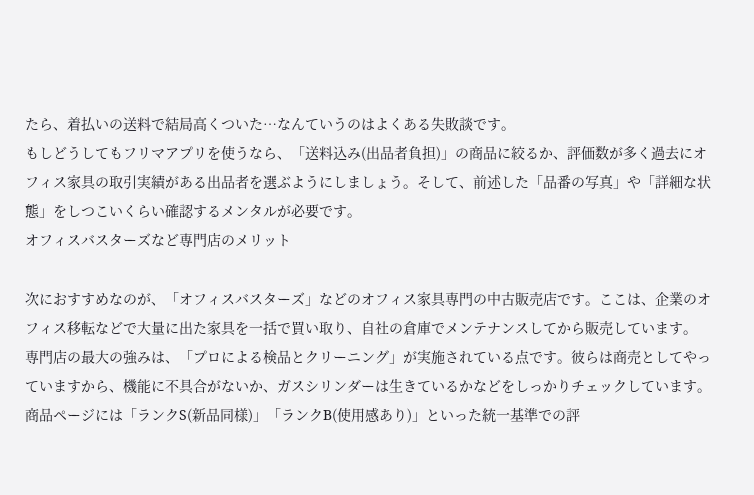たら、着払いの送料で結局高くついた…なんていうのはよくある失敗談です。
もしどうしてもフリマアプリを使うなら、「送料込み(出品者負担)」の商品に絞るか、評価数が多く過去にオフィス家具の取引実績がある出品者を選ぶようにしましょう。そして、前述した「品番の写真」や「詳細な状態」をしつこいくらい確認するメンタルが必要です。
オフィスバスターズなど専門店のメリット

次におすすめなのが、「オフィスバスターズ」などのオフィス家具専門の中古販売店です。ここは、企業のオフィス移転などで大量に出た家具を一括で買い取り、自社の倉庫でメンテナンスしてから販売しています。
専門店の最大の強みは、「プロによる検品とクリーニング」が実施されている点です。彼らは商売としてやっていますから、機能に不具合がないか、ガスシリンダーは生きているかなどをしっかりチェックしています。商品ページには「ランクS(新品同様)」「ランクB(使用感あり)」といった統一基準での評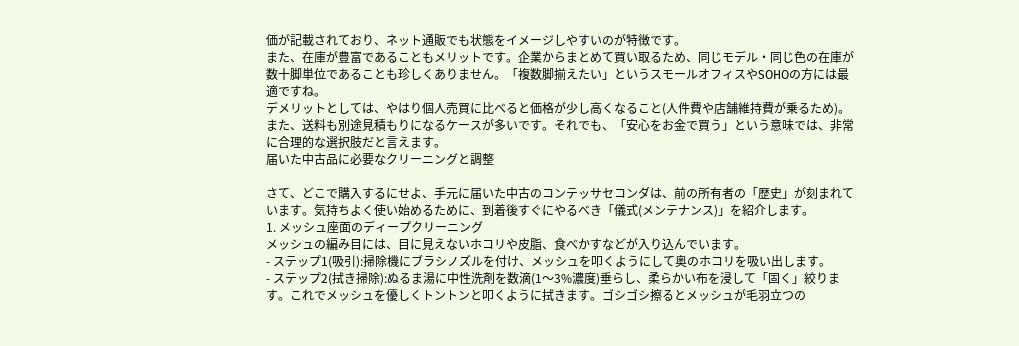価が記載されており、ネット通販でも状態をイメージしやすいのが特徴です。
また、在庫が豊富であることもメリットです。企業からまとめて買い取るため、同じモデル・同じ色の在庫が数十脚単位であることも珍しくありません。「複数脚揃えたい」というスモールオフィスやSOHOの方には最適ですね。
デメリットとしては、やはり個人売買に比べると価格が少し高くなること(人件費や店舗維持費が乗るため)。また、送料も別途見積もりになるケースが多いです。それでも、「安心をお金で買う」という意味では、非常に合理的な選択肢だと言えます。
届いた中古品に必要なクリーニングと調整

さて、どこで購入するにせよ、手元に届いた中古のコンテッサセコンダは、前の所有者の「歴史」が刻まれています。気持ちよく使い始めるために、到着後すぐにやるべき「儀式(メンテナンス)」を紹介します。
1. メッシュ座面のディープクリーニング
メッシュの編み目には、目に見えないホコリや皮脂、食べかすなどが入り込んでいます。
- ステップ1(吸引):掃除機にブラシノズルを付け、メッシュを叩くようにして奥のホコリを吸い出します。
- ステップ2(拭き掃除):ぬるま湯に中性洗剤を数滴(1〜3%濃度)垂らし、柔らかい布を浸して「固く」絞ります。これでメッシュを優しくトントンと叩くように拭きます。ゴシゴシ擦るとメッシュが毛羽立つの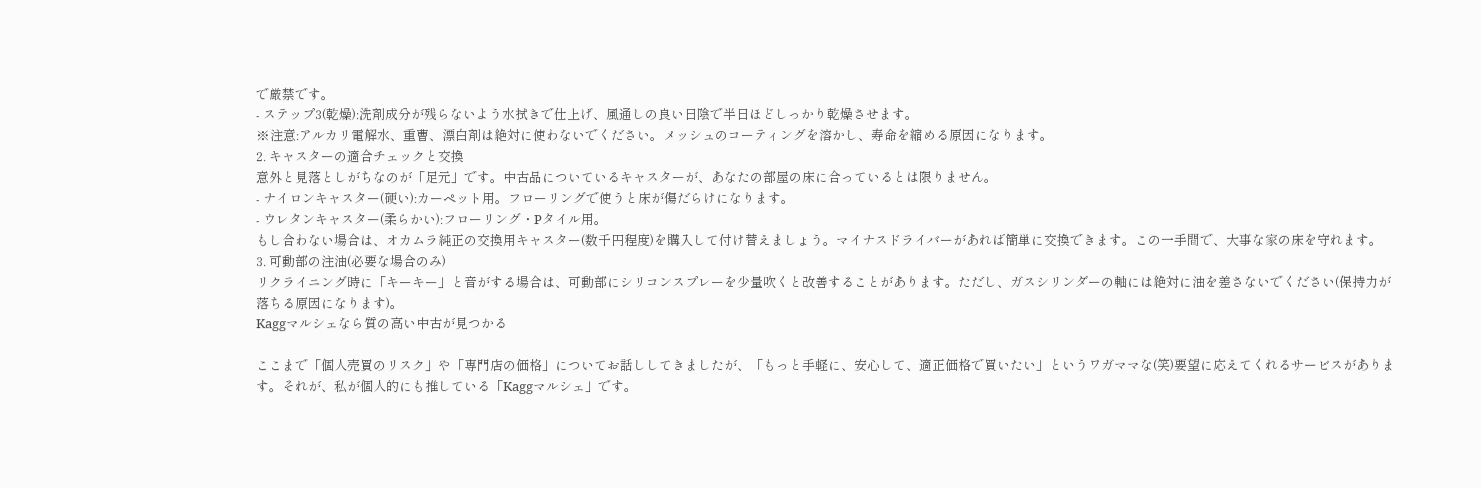で厳禁です。
- ステップ3(乾燥):洗剤成分が残らないよう水拭きで仕上げ、風通しの良い日陰で半日ほどしっかり乾燥させます。
※注意:アルカリ電解水、重曹、漂白剤は絶対に使わないでください。メッシュのコーティングを溶かし、寿命を縮める原因になります。
2. キャスターの適合チェックと交換
意外と見落としがちなのが「足元」です。中古品についているキャスターが、あなたの部屋の床に合っているとは限りません。
- ナイロンキャスター(硬い):カーペット用。フローリングで使うと床が傷だらけになります。
- ウレタンキャスター(柔らかい):フローリング・Pタイル用。
もし合わない場合は、オカムラ純正の交換用キャスター(数千円程度)を購入して付け替えましょう。マイナスドライバーがあれば簡単に交換できます。この一手間で、大事な家の床を守れます。
3. 可動部の注油(必要な場合のみ)
リクライニング時に「キーキー」と音がする場合は、可動部にシリコンスプレーを少量吹くと改善することがあります。ただし、ガスシリンダーの軸には絶対に油を差さないでください(保持力が落ちる原因になります)。
Kaggマルシェなら質の高い中古が見つかる

ここまで「個人売買のリスク」や「専門店の価格」についてお話ししてきましたが、「もっと手軽に、安心して、適正価格で買いたい」というワガママな(笑)要望に応えてくれるサービスがあります。それが、私が個人的にも推している「Kaggマルシェ」です。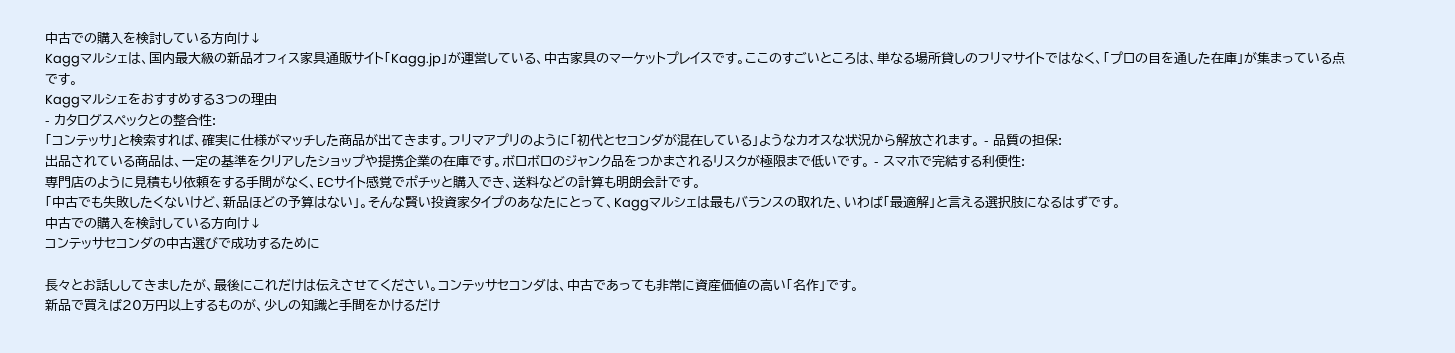中古での購入を検討している方向け↓
Kaggマルシェは、国内最大級の新品オフィス家具通販サイト「Kagg.jp」が運営している、中古家具のマーケットプレイスです。ここのすごいところは、単なる場所貸しのフリマサイトではなく、「プロの目を通した在庫」が集まっている点です。
Kaggマルシェをおすすめする3つの理由
- カタログスペックとの整合性:
「コンテッサ」と検索すれば、確実に仕様がマッチした商品が出てきます。フリマアプリのように「初代とセコンダが混在している」ようなカオスな状況から解放されます。 - 品質の担保:
出品されている商品は、一定の基準をクリアしたショップや提携企業の在庫です。ボロボロのジャンク品をつかまされるリスクが極限まで低いです。 - スマホで完結する利便性:
専門店のように見積もり依頼をする手間がなく、ECサイト感覚でポチッと購入でき、送料などの計算も明朗会計です。
「中古でも失敗したくないけど、新品ほどの予算はない」。そんな賢い投資家タイプのあなたにとって、Kaggマルシェは最もバランスの取れた、いわば「最適解」と言える選択肢になるはずです。
中古での購入を検討している方向け↓
コンテッサセコンダの中古選びで成功するために

長々とお話ししてきましたが、最後にこれだけは伝えさせてください。コンテッサセコンダは、中古であっても非常に資産価値の高い「名作」です。
新品で買えば20万円以上するものが、少しの知識と手間をかけるだけ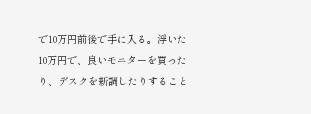で10万円前後で手に入る。浮いた10万円で、良いモニターを買ったり、デスクを新調したりすること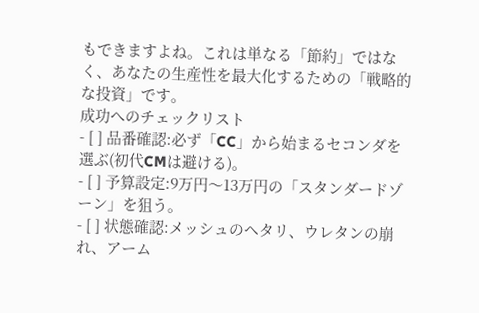もできますよね。これは単なる「節約」ではなく、あなたの生産性を最大化するための「戦略的な投資」です。
成功へのチェックリスト
- [ ] 品番確認:必ず「CC」から始まるセコンダを選ぶ(初代CMは避ける)。
- [ ] 予算設定:9万円〜13万円の「スタンダードゾーン」を狙う。
- [ ] 状態確認:メッシュのヘタリ、ウレタンの崩れ、アーム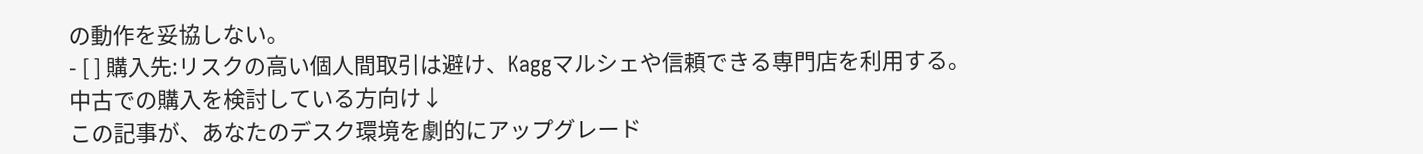の動作を妥協しない。
- [ ] 購入先:リスクの高い個人間取引は避け、Kaggマルシェや信頼できる専門店を利用する。
中古での購入を検討している方向け↓
この記事が、あなたのデスク環境を劇的にアップグレード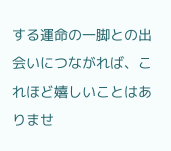する運命の一脚との出会いにつながれば、これほど嬉しいことはありませ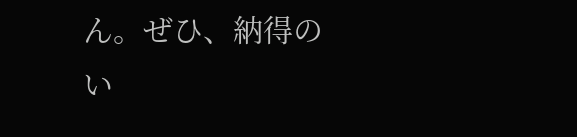ん。ぜひ、納得のい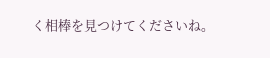く相棒を見つけてくださいね。